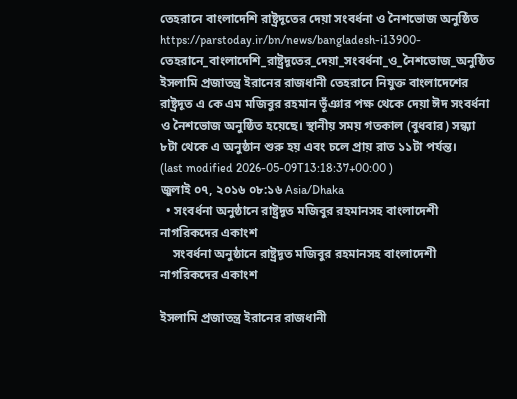তেহরানে বাংলাদেশি রাষ্ট্রদূতের দেয়া সংবর্ধনা ও নৈশভোজ অনুষ্ঠিত
https://parstoday.ir/bn/news/bangladesh-i13900-তেহরানে_বাংলাদেশি_রাষ্ট্রদূতের_দেয়া_সংবর্ধনা_ও_নৈশভোজ_অনুষ্ঠিত
ইসলামি প্রজাতন্ত্র ইরানের রাজধানী তেহরানে নিযুক্ত বাংলাদেশের রাষ্ট্রদূত এ কে এম মজিবুর রহমান ভূঁঞার পক্ষ থেকে দেয়া ঈদ সংবর্ধনা ও নৈশভোজ অনুষ্ঠিত হয়েছে। স্থানীয় সময় গতকাল (বুধবার) সন্ধ্যা ৮টা থেকে এ অনুষ্ঠান শুরু হয় এবং চলে প্রায় রাত ১১টা পর্যন্ত।
(last modified 2026-05-09T13:18:37+00:00 )
জুলাই ০৭, ২০১৬ ০৮:১৬ Asia/Dhaka
  • সংবর্ধনা অনুষ্ঠানে রাষ্ট্রদূত মজিবুর রহমানসহ বাংলাদেশী নাগরিকদের একাংশ
    সংবর্ধনা অনুষ্ঠানে রাষ্ট্রদূত মজিবুর রহমানসহ বাংলাদেশী নাগরিকদের একাংশ

ইসলামি প্রজাতন্ত্র ইরানের রাজধানী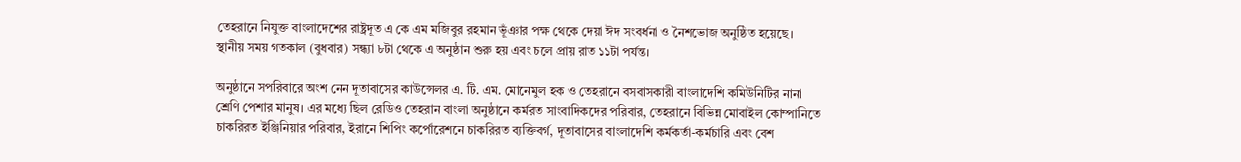তেহরানে নিযুক্ত বাংলাদেশের রাষ্ট্রদূত এ কে এম মজিবুর রহমান ভূঁঞার পক্ষ থেকে দেয়া ঈদ সংবর্ধনা ও নৈশভোজ অনুষ্ঠিত হয়েছে। স্থানীয় সময় গতকাল (বুধবার) সন্ধ্যা ৮টা থেকে এ অনুষ্ঠান শুরু হয় এবং চলে প্রায় রাত ১১টা পর্যন্ত।

অনুষ্ঠানে সপরিবারে অংশ নেন দূতাবাসের কাউন্সেলর এ. টি. এম. মোনেমুল হক ও তেহরানে বসবাসকারী বাংলাদেশি কমিউনিটির নানা শ্রেণি পেশার মানুষ। এর মধ্যে ছিল রেডিও তেহরান বাংলা অনুষ্ঠানে কর্মরত সাংবাদিকদের পরিবার, তেহরানে বিভিন্ন মোবাইল কোম্পানিতে চাকরিরত ইঞ্জিনিয়ার পরিবার, ইরানে শিপিং কর্পোরেশনে চাকরিরত ব্যক্তিবর্গ, দূতাবাসের বাংলাদেশি কর্মকর্তা-কর্মচারি এবং বেশ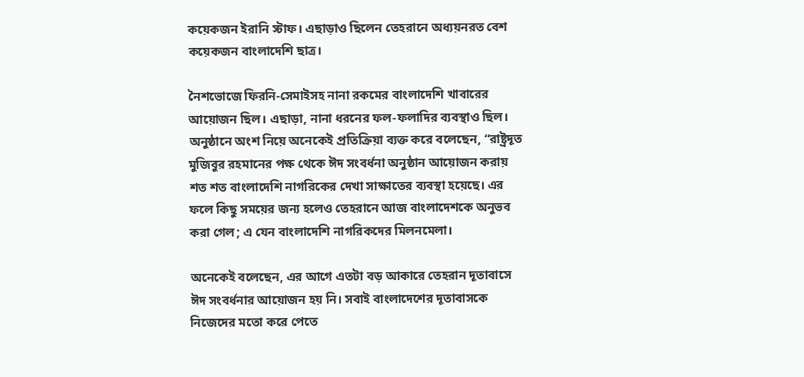কয়েকজন ইরানি স্টাফ। এছাড়াও ছিলেন তেহরানে অধ্যয়নরত বেশ কয়েকজন বাংলাদেশি ছাত্র।

নৈশভোজে ফিরনি-সেমাইসহ নানা রকমের বাংলাদেশি খাবারের আয়োজন ছিল। এছাড়া, নানা ধরনের ফল-ফলাদির ব্যবস্থাও ছিল। অনুষ্ঠানে অংশ নিয়ে অনেকেই প্রতিক্রিয়া ব্যক্ত করে বলেছেন, “রাষ্ট্রদূত মুজিবুর রহমানের পক্ষ থেকে ঈদ সংবর্ধনা অনুষ্ঠান আয়োজন করায় শত শত বাংলাদেশি নাগরিকের দেখা সাক্ষাতের ব্যবস্থা হয়েছে। এর ফলে কিছু সময়ের জন্য হলেও তেহরানে আজ বাংলাদেশকে অনুভব করা গেল; এ যেন বাংলাদেশি নাগরিকদের মিলনমেলা।

অনেকেই বলেছেন, এর আগে এতটা বড় আকারে তেহরান দূতাবাসে ঈদ সংবর্ধনার আয়োজন হয় নি। সবাই বাংলাদেশের দূতাবাসকে নিজেদের মতো করে পেতে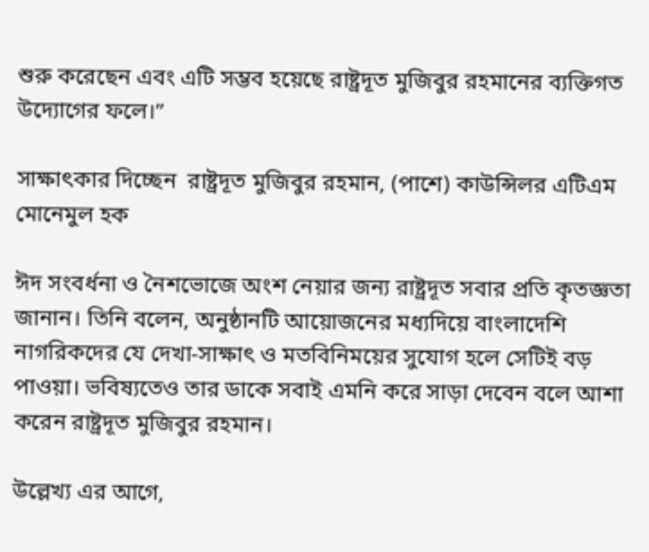শুরু করেছেন এবং এটি সম্ভব হয়েছে রাষ্ট্রদূত মুজিবুর রহমানের ব্যক্তিগত উদ্যোগের ফলে।”

সাক্ষাৎকার দিচ্ছেন  রাষ্ট্রদূত মুজিবুর রহমান, (পাশে) কাউন্সিলর এটিএম মোনেমুল হক

ঈদ সংবর্ধনা ও নৈশভোজে অংশ নেয়ার জন্য রাষ্ট্রদূত সবার প্রতি কৃতজ্ঞতা জানান। তিনি বলেন, অনুষ্ঠানটি আয়োজনের মধ্যদিয়ে বাংলাদেশি নাগরিকদের যে দেখা-সাক্ষাৎ ও মতবিনিময়ের সুযোগ হলে সেটিই বড় পাওয়া। ভবিষ্যতেও তার ডাকে সবাই এমনি করে সাড়া দেবেন বলে আশা করেন রাষ্ট্রদূত মুজিবুর রহমান।

উল্লেখ্য এর আগে,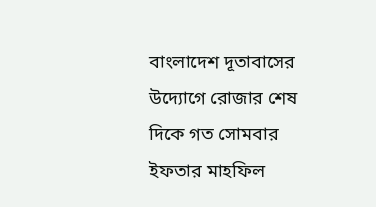বাংলাদেশ দূতাবাসের উদ্যোগে রোজার শেষ দিকে গত সোমবার ইফতার মাহফিল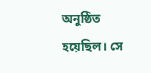অনুষ্ঠিত হয়েছিল। সে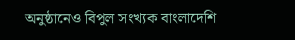অনুষ্ঠানেও বিপুল সংখ্যক বাংলাদেশি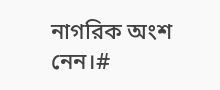নাগরিক অংশ নেন।#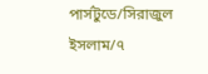পার্সটুডে/সিরাজুল ইসলাম/৭